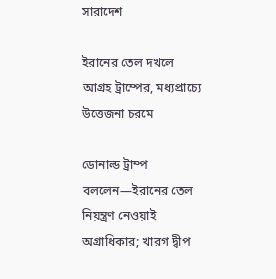সারাদেশ

ইরানের তেল দখলে আগ্রহ ট্রাম্পের, মধ্যপ্রাচ্যে উত্তেজনা চরমে

ডোনাল্ড ট্রাম্প বললেন—ইরানের তেল নিয়ন্ত্রণ নেওয়াই অগ্রাধিকার; খারগ দ্বীপ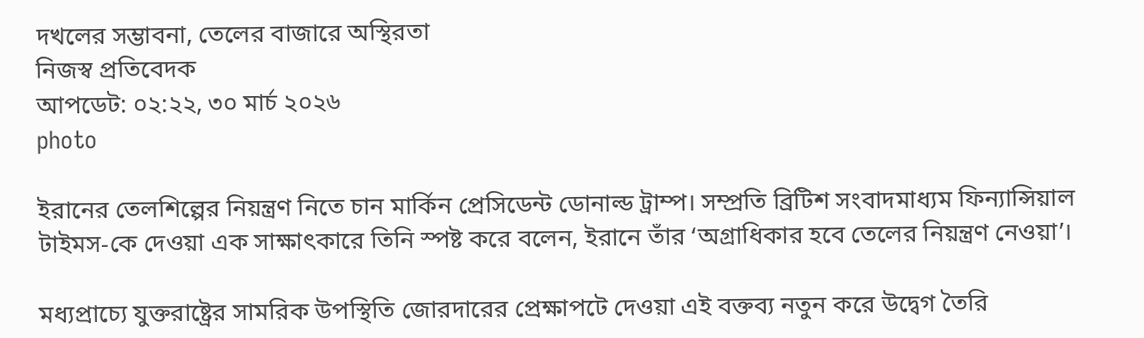দখলের সম্ভাবনা, তেলের বাজারে অস্থিরতা
নিজস্ব প্রতিবেদক
আপডেট: ০২:২২, ৩০ মার্চ ২০২৬
photo

ইরানের তেলশিল্পের নিয়ন্ত্রণ নিতে চান মার্কিন প্রেসিডেন্ট ডোনাল্ড ট্রাম্প। সম্প্রতি ব্রিটিশ সংবাদমাধ্যম ফিন্যান্সিয়াল টাইমস-কে দেওয়া এক সাক্ষাৎকারে তিনি স্পষ্ট করে বলেন, ইরানে তাঁর ‘অগ্রাধিকার হবে তেলের নিয়ন্ত্রণ নেওয়া’।

মধ্যপ্রাচ্যে যুক্তরাষ্ট্রের সামরিক উপস্থিতি জোরদারের প্রেক্ষাপটে দেওয়া এই বক্তব্য নতুন করে উদ্বেগ তৈরি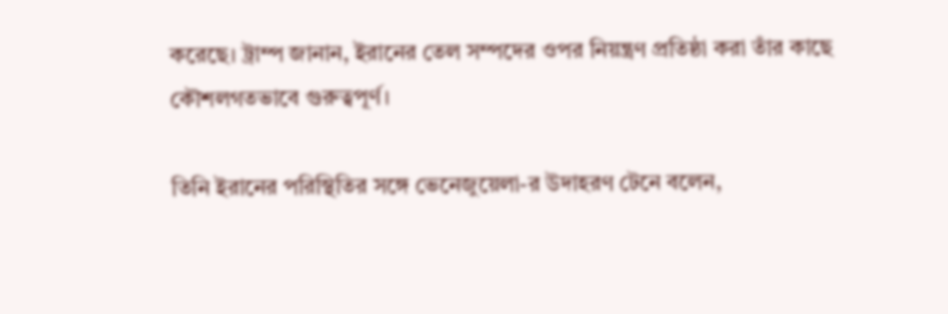করেছে। ট্রাম্প জানান, ইরানের তেল সম্পদের ওপর নিয়ন্ত্রণ প্রতিষ্ঠা করা তাঁর কাছে কৌশলগতভাবে গুরুত্বপূর্ণ।

তিনি ইরানের পরিস্থিতির সঙ্গে ভেনেজুয়েলা-র উদাহরণ টেনে বলেন,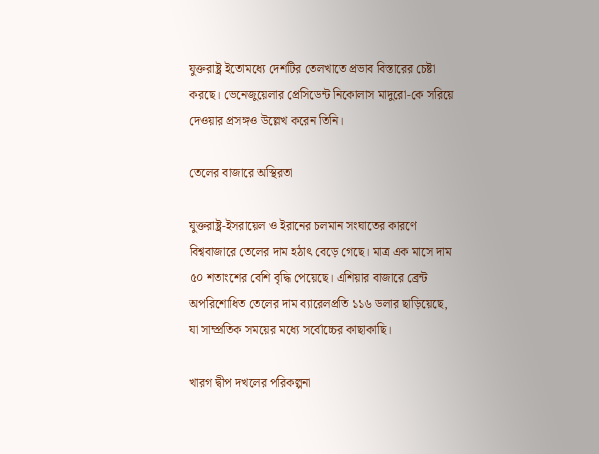যুক্তরাষ্ট্র ইতোমধ্যে দেশটির তেলখাতে প্রভাব বিস্তারের চেষ্টা করছে। ভেনেজুয়েলার প্রেসিডেন্ট নিকোলাস মাদুরো-কে সরিয়ে দেওয়ার প্রসঙ্গও উল্লেখ করেন তিনি।

তেলের বাজারে অস্থিরতা

যুক্তরাষ্ট্র-ইসরায়েল ও ইরানের চলমান সংঘাতের কারণে বিশ্ববাজারে তেলের দাম হঠাৎ বেড়ে গেছে। মাত্র এক মাসে দাম ৫০ শতাংশের বেশি বৃদ্ধি পেয়েছে। এশিয়ার বাজারে ব্রেন্ট অপরিশোধিত তেলের দাম ব্যারেলপ্রতি ১১৬ ডলার ছাড়িয়েছে, যা সাম্প্রতিক সময়ের মধ্যে সর্বোচ্চের কাছাকাছি।

খারগ দ্বীপ দখলের পরিকল্পনা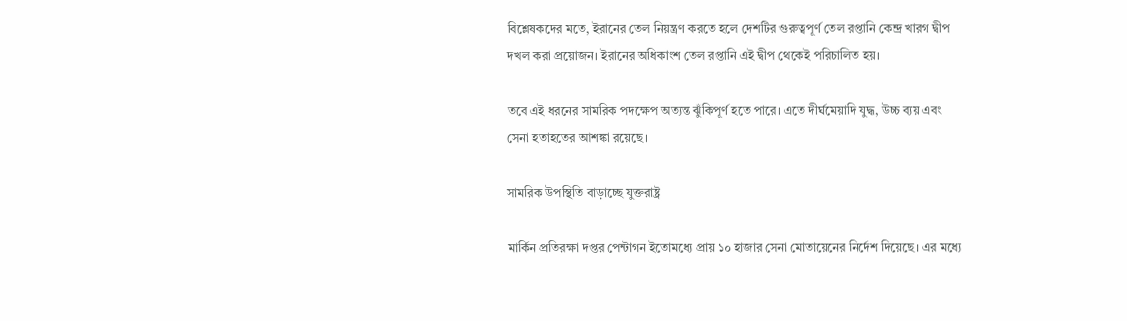বিশ্লেষকদের মতে, ইরানের তেল নিয়ন্ত্রণ করতে হলে দেশটির গুরুত্বপূর্ণ তেল রপ্তানি কেন্দ্র খারগ দ্বীপ দখল করা প্রয়োজন। ইরানের অধিকাংশ তেল রপ্তানি এই দ্বীপ থেকেই পরিচালিত হয়।

তবে এই ধরনের সামরিক পদক্ষেপ অত্যন্ত ঝুঁকিপূর্ণ হতে পারে। এতে দীর্ঘমেয়াদি যুদ্ধ, উচ্চ ব্যয় এবং সেনা হতাহতের আশঙ্কা রয়েছে।

সামরিক উপস্থিতি বাড়াচ্ছে যুক্তরাষ্ট্র

মার্কিন প্রতিরক্ষা দপ্তর পেন্টাগন ইতোমধ্যে প্রায় ১০ হাজার সেনা মোতায়েনের নির্দেশ দিয়েছে। এর মধ্যে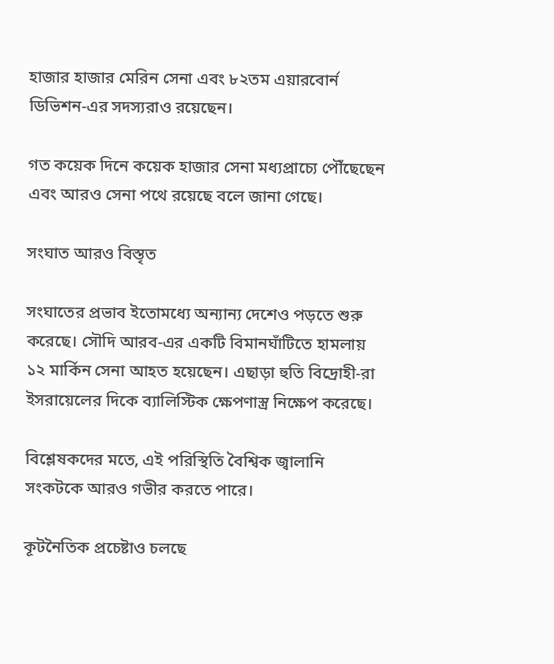হাজার হাজার মেরিন সেনা এবং ৮২তম এয়ারবোর্ন ডিভিশন-এর সদস্যরাও রয়েছেন।

গত কয়েক দিনে কয়েক হাজার সেনা মধ্যপ্রাচ্যে পৌঁছেছেন এবং আরও সেনা পথে রয়েছে বলে জানা গেছে।

সংঘাত আরও বিস্তৃত

সংঘাতের প্রভাব ইতোমধ্যে অন্যান্য দেশেও পড়তে শুরু করেছে। সৌদি আরব-এর একটি বিমানঘাঁটিতে হামলায় ১২ মার্কিন সেনা আহত হয়েছেন। এছাড়া হুতি বিদ্রোহী-রা ইসরায়েলের দিকে ব্যালিস্টিক ক্ষেপণাস্ত্র নিক্ষেপ করেছে।

বিশ্লেষকদের মতে, এই পরিস্থিতি বৈশ্বিক জ্বালানি সংকটকে আরও গভীর করতে পারে।

কূটনৈতিক প্রচেষ্টাও চলছে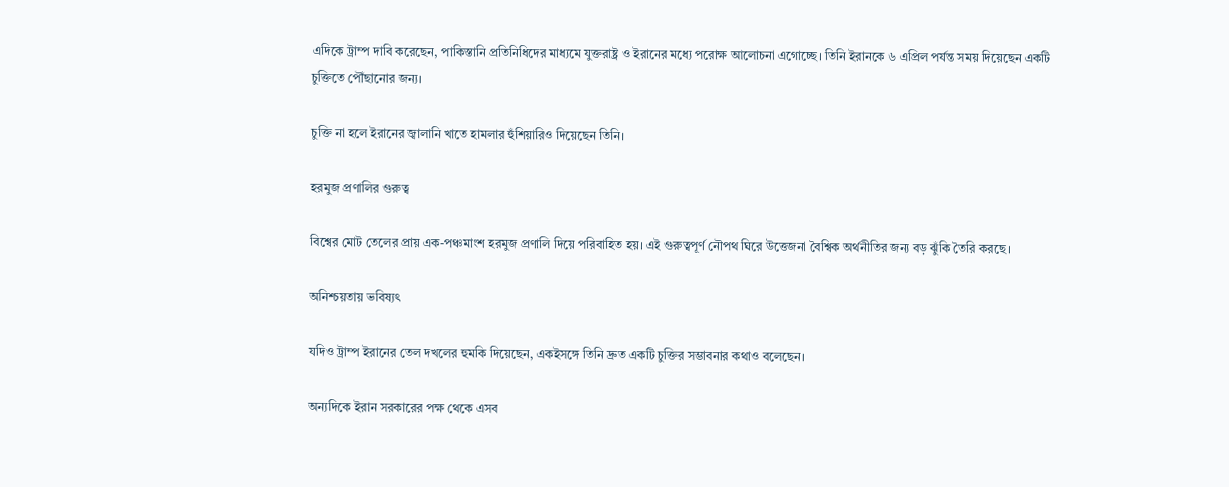এদিকে ট্রাম্প দাবি করেছেন, পাকিস্তানি প্রতিনিধিদের মাধ্যমে যুক্তরাষ্ট্র ও ইরানের মধ্যে পরোক্ষ আলোচনা এগোচ্ছে। তিনি ইরানকে ৬ এপ্রিল পর্যন্ত সময় দিয়েছেন একটি চুক্তিতে পৌঁছানোর জন্য।

চুক্তি না হলে ইরানের জ্বালানি খাতে হামলার হুঁশিয়ারিও দিয়েছেন তিনি।

হরমুজ প্রণালির গুরুত্ব

বিশ্বের মোট তেলের প্রায় এক-পঞ্চমাংশ হরমুজ প্রণালি দিয়ে পরিবাহিত হয়। এই গুরুত্বপূর্ণ নৌপথ ঘিরে উত্তেজনা বৈশ্বিক অর্থনীতির জন্য বড় ঝুঁকি তৈরি করছে।

অনিশ্চয়তায় ভবিষ্যৎ

যদিও ট্রাম্প ইরানের তেল দখলের হুমকি দিয়েছেন, একইসঙ্গে তিনি দ্রুত একটি চুক্তির সম্ভাবনার কথাও বলেছেন।

অন্যদিকে ইরান সরকারের পক্ষ থেকে এসব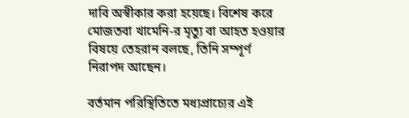দাবি অস্বীকার করা হয়েছে। বিশেষ করে মোজতবা খামেনি-র মৃত্যু বা আহত হওয়ার বিষয়ে তেহরান বলছে, তিনি সম্পূর্ণ নিরাপদ আছেন।

বর্তমান পরিস্থিতিতে মধ্যপ্রাচ্যের এই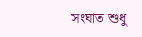সংঘাত শুধু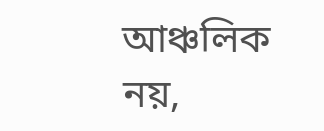আঞ্চলিক নয়,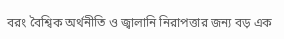বরং বৈশ্বিক অর্থনীতি ও জ্বালানি নিরাপত্তার জন্য বড় এক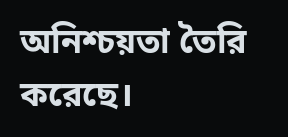অনিশ্চয়তা তৈরি করেছে।